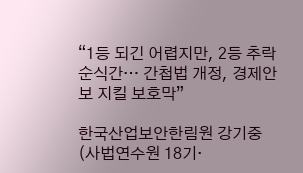“1등 되긴 어렵지만, 2등 추락 순식간… 간첩법 개정, 경제안보 지킬 보호막”

한국산업보안한림원 강기중(사법연수원 18기·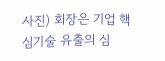사진) 회장은 기업 핵심기술 유출의 심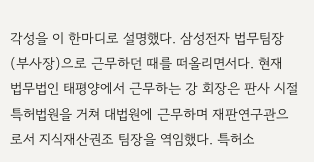각성을 이 한마디로 설명했다. 삼성전자 법무팀장(부사장)으로 근무하던 때를 떠올리면서다. 현재 법무법인 태평양에서 근무하는 강 회장은 판사 시절 특허법원을 거쳐 대법원에 근무하며 재판연구관으로서 지식재산권조 팀장을 역임했다. 특허소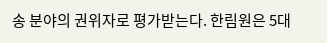송 분야의 권위자로 평가받는다. 한림원은 5대